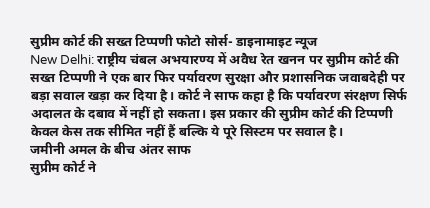सुप्रीम कोर्ट की सख्त टिप्पणी फोटो सोर्स- डाइनामाइट न्यूज
New Delhi: राष्ट्रीय चंबल अभयारण्य में अवैध रेत खनन पर सुप्रीम कोर्ट की सख्त टिप्पणी ने एक बार फिर पर्यावरण सुरक्षा और प्रशासनिक जवाबदेही पर बड़ा सवाल खड़ा कर दिया है। कोर्ट ने साफ कहा है कि पर्यावरण संरक्षण सिर्फ अदालत के दबाव में नहीं हो सकता। इस प्रकार की सुप्रीम कोर्ट की टिप्पणी केवल केस तक सीमित नहीं हैं बल्कि ये पूरे सिस्टम पर सवाल है।
जमीनी अमल के बीच अंतर साफ
सुप्रीम कोर्ट ने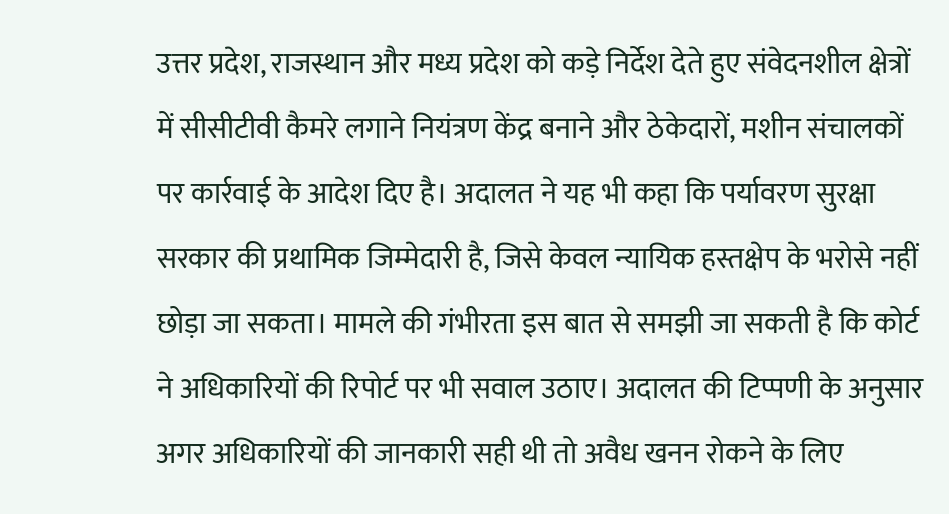उत्तर प्रदेश, राजस्थान और मध्य प्रदेश को कड़े निर्देश देते हुए संवेदनशील क्षेत्रों में सीसीटीवी कैमरे लगाने नियंत्रण केंद्र बनाने और ठेकेदारों, मशीन संचालकों पर कार्रवाई के आदेश दिए है। अदालत ने यह भी कहा कि पर्यावरण सुरक्षा सरकार की प्रथामिक जिम्मेदारी है, जिसे केवल न्यायिक हस्तक्षेप के भरोसे नहीं छोड़ा जा सकता। मामले की गंभीरता इस बात से समझी जा सकती है कि कोर्ट ने अधिकारियों की रिपोर्ट पर भी सवाल उठाए। अदालत की टिप्पणी के अनुसार अगर अधिकारियों की जानकारी सही थी तो अवैध खनन रोकने के लिए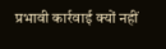प्रभावी कार्रवाई क्यों नहीं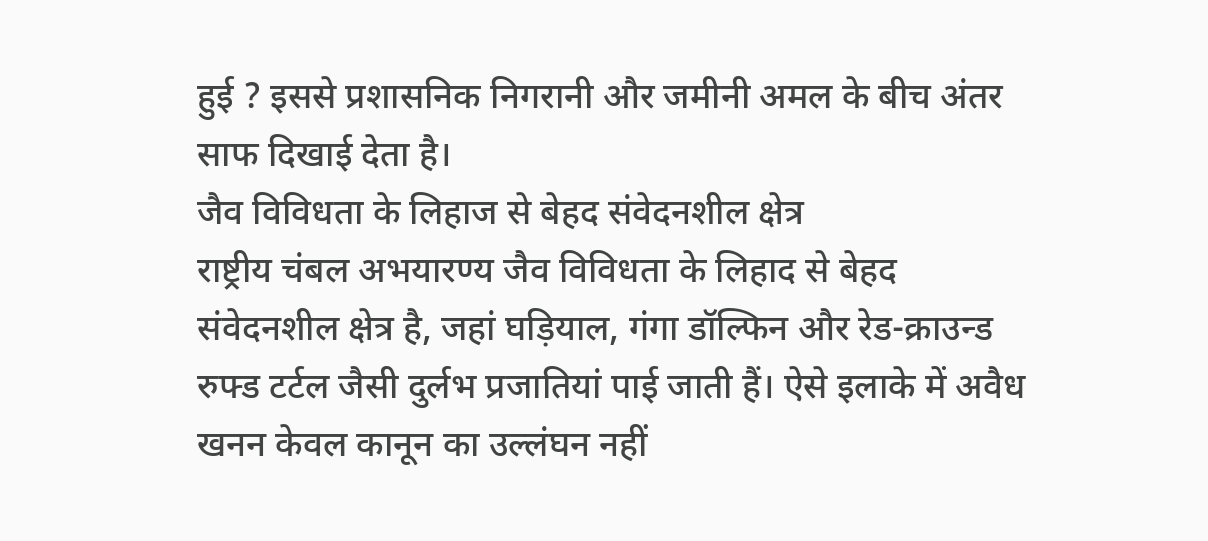हुई ? इससे प्रशासनिक निगरानी और जमीनी अमल के बीच अंतर साफ दिखाई देता है।
जैव विविधता के लिहाज से बेहद संवेदनशील क्षेत्र
राष्ट्रीय चंबल अभयारण्य जैव विविधता के लिहाद से बेहद संवेदनशील क्षेत्र है, जहां घड़ियाल, गंगा डॉल्फिन और रेड-क्राउन्ड रुफ्ड टर्टल जैसी दुर्लभ प्रजातियां पाई जाती हैं। ऐसे इलाके में अवैध खनन केवल कानून का उल्लंघन नहीं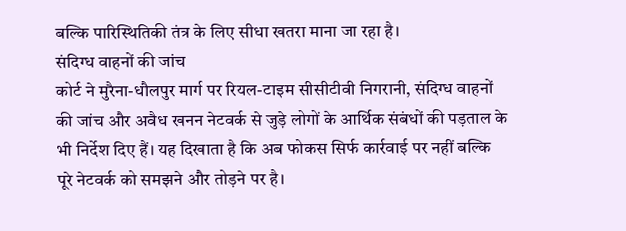बल्कि पारिस्थितिकी तंत्र के लिए सीधा खतरा माना जा रहा है।
संदिग्ध वाहनों की जांच
कोर्ट ने मुरैना-धौलपुर मार्ग पर रियल-टाइम सीसीटीवी निगरानी, संदिग्ध वाहनों की जांच और अवैध खनन नेटवर्क से जुड़े लोगों के आर्थिक संबंधों की पड़ताल के भी निर्देश दिए हैं। यह दिखाता है कि अब फोकस सिर्फ कार्रवाई पर नहीं बल्कि पूरे नेटवर्क को समझने और तोड़ने पर है।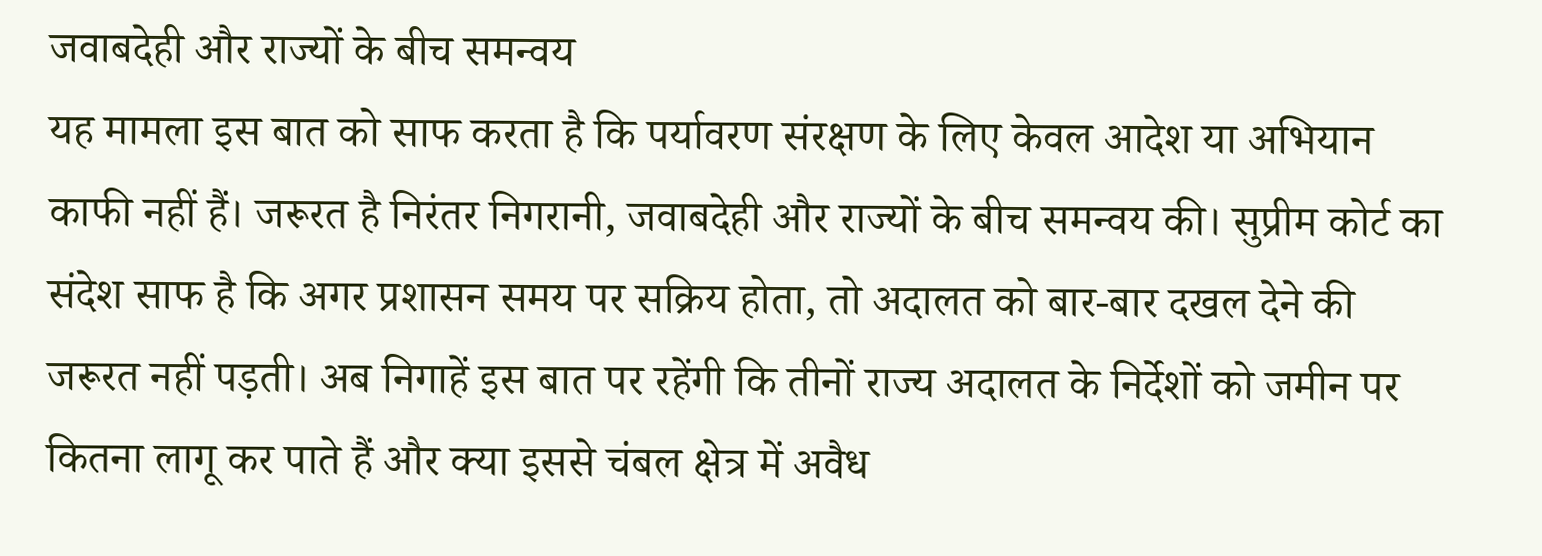जवाबदेही और राज्यों के बीच समन्वय
यह मामला इस बात को साफ करता है कि पर्यावरण संरक्षण के लिए केवल आदेश या अभियान काफी नहीं हैं। जरूरत है निरंतर निगरानी, जवाबदेही और राज्यों के बीच समन्वय की। सुप्रीम कोर्ट का संदेश साफ है कि अगर प्रशासन समय पर सक्रिय होता, तो अदालत को बार-बार दखल देने की जरूरत नहीं पड़ती। अब निगाहें इस बात पर रहेंगी कि तीनों राज्य अदालत के निर्देशों को जमीन पर कितना लागू कर पाते हैं और क्या इससे चंबल क्षेत्र में अवैध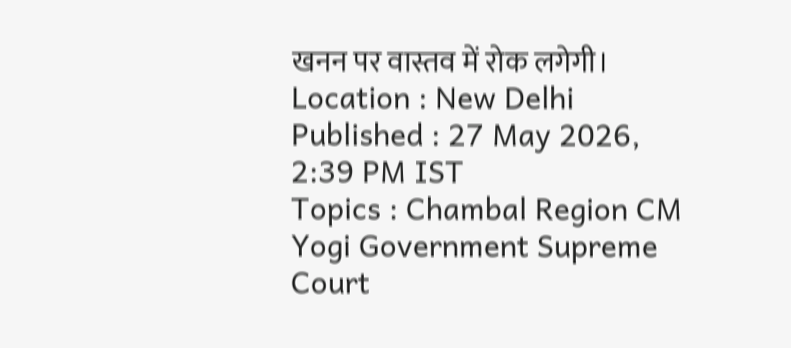खनन पर वास्तव में रोक लगेगी।
Location : New Delhi
Published : 27 May 2026, 2:39 PM IST
Topics : Chambal Region CM Yogi Government Supreme Court